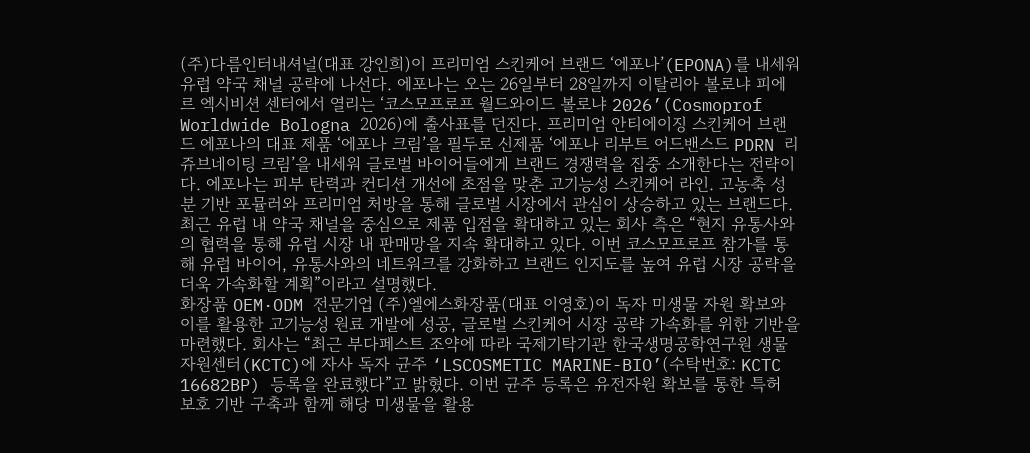(주)다름인터내셔널(대표 강인희)이 프리미엄 스킨케어 브랜드 ‘에포나’(EPONA)를 내세워 유럽 약국 채널 공략에 나선다. 에포나는 오는 26일부터 28일까지 이탈리아 볼로냐 피에르 엑시비션 센터에서 열리는 ‘코스모프로프 월드와이드 볼로냐 2026’(Cosmoprof Worldwide Bologna 2026)에 출사표를 던진다. 프리미엄 안티에이징 스킨케어 브랜드 에포나의 대표 제품 ‘에포나 크림’을 필두로 신제품 ‘에포나 리부트 어드밴스드 PDRN 리쥬브네이팅 크림’을 내세워 글로벌 바이어들에게 브랜드 경쟁력을 집중 소개한다는 전략이다. 에포나는 피부 탄력과 컨디션 개선에 초점을 맞춘 고기능성 스킨케어 라인. 고농축 성분 기반 포뮬러와 프리미엄 처방을 통해 글로벌 시장에서 관심이 상승하고 있는 브랜드다. 최근 유럽 내 약국 채널을 중심으로 제품 입점을 확대하고 있는 회사 측은 “현지 유통사와의 협력을 통해 유럽 시장 내 판매망을 지속 확대하고 있다. 이번 코스모프로프 참가를 통해 유럽 바이어, 유통사와의 네트워크를 강화하고 브랜드 인지도를 높여 유럽 시장 공략을 더욱 가속화할 계획”이라고 설명했다.
화장품 OEM·ODM 전문기업 (주)엘에스화장품(대표 이영호)이 독자 미생물 자원 확보와 이를 활용한 고기능성 원료 개발에 성공, 글로벌 스킨케어 시장 공략 가속화를 위한 기반을 마련했다. 회사는 “최근 부다페스트 조약에 따라 국제기탁기관 한국생명공학연구원 생물자원센터(KCTC)에 자사 독자 균주 ‘LSCOSMETIC MARINE-BIO’(수탁번호: KCTC 16682BP) 등록을 완료했다”고 밝혔다. 이번 균주 등록은 유전자원 확보를 통한 특허 보호 기반 구축과 함께 해당 미생물을 활용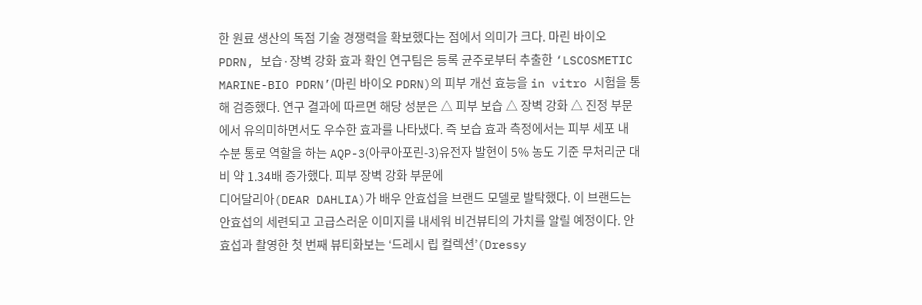한 원료 생산의 독점 기술 경쟁력을 확보했다는 점에서 의미가 크다. 마린 바이오 PDRN, 보습·장벽 강화 효과 확인 연구팀은 등록 균주로부터 추출한 ‘LSCOSMETIC MARINE-BIO PDRN’(마린 바이오 PDRN)의 피부 개선 효능을 in vitro 시험을 통해 검증했다. 연구 결과에 따르면 해당 성분은 △ 피부 보습 △ 장벽 강화 △ 진정 부문에서 유의미하면서도 우수한 효과를 나타냈다. 즉 보습 효과 측정에서는 피부 세포 내 수분 통로 역할을 하는 AQP-3(아쿠아포린-3)유전자 발현이 5% 농도 기준 무처리군 대비 약 1.34배 증가했다. 피부 장벽 강화 부문에
디어달리아(DEAR DAHLIA)가 배우 안효섭을 브랜드 모델로 발탁했다. 이 브랜드는 안효섭의 세련되고 고급스러운 이미지를 내세워 비건뷰티의 가치를 알릴 예정이다. 안효섭과 촬영한 첫 번째 뷰티화보는 ‘드레시 립 컬렉션’(Dressy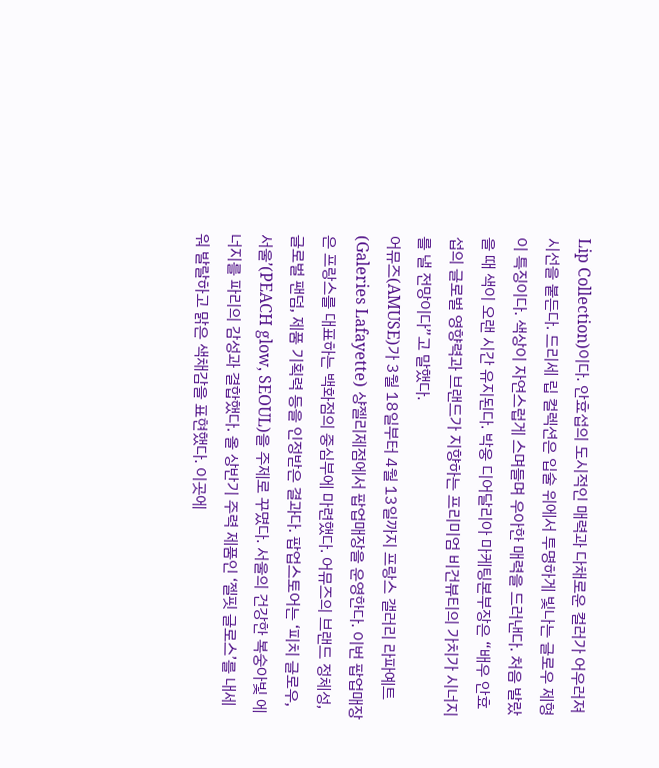Lip Collection)이다. 안효섭의 도시적인 매력과 다채로운 컬러가 어우러져 시선을 붙든다. 드리세 립 컬렉션은 입술 위에서 투명하게 빛나는 글로우 제형이 특징이다. 색상이 자연스럽게 스며들며 우아한 매력을 드러낸다. 처음 발랐을 때 색이 오랜 시간 유지된다. 박웅 디어달리아 마케팅본부장은 “배우 안효섭의 글로벌 영향력과 브랜드가 지향하는 프리미엄 비건뷰티의 가치가 시너지를 낼 전망이다”고 말했다.
어뮤즈(AMUSE)가 3월 18일부터 4월 13일까지 프랑스 갤러리 라파예트(Galeries Lafayette) 샹젤리제점에서 팝업매장을 운영한다. 이번 팝업매장은 프랑스를 대표하는 백화점의 중심부에 마련했다. 어뮤즈의 브랜드 정체성, 글로벌 팬덤, 제품 기획력 등을 인정받은 결과다. 팝업스토어는 ‘피치 글로우, 서울’(PEACH glow, SEOUL)을 주제로 꾸몄다. 서울의 건강한 복숭아빛 에너지를 파리의 감성과 결합했다. 올 상반기 주력 제품인 ‘젤핏 글로스’를 내세워 발랄하고 맑은 색채감을 표현했다. 이곳에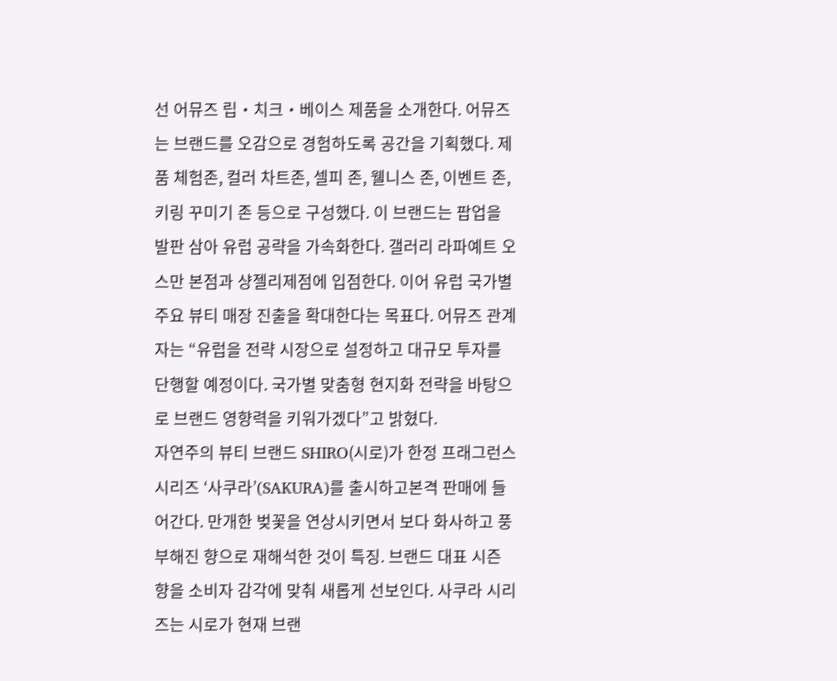선 어뮤즈 립‧치크‧베이스 제품을 소개한다. 어뮤즈는 브랜드를 오감으로 경험하도록 공간을 기획했다. 제품 체험존, 컬러 차트존, 셀피 존, 웰니스 존, 이벤트 존, 키링 꾸미기 존 등으로 구성했다. 이 브랜드는 팝업을 발판 삼아 유럽 공략을 가속화한다. 갤러리 라파예트 오스만 본점과 샹젤리제점에 입점한다. 이어 유럽 국가별 주요 뷰티 매장 진출을 확대한다는 목표다. 어뮤즈 관계자는 “유럽을 전략 시장으로 설정하고 대규모 투자를 단행할 예정이다. 국가별 맞춤형 현지화 전략을 바탕으로 브랜드 영향력을 키워가겠다”고 밝혔다.
자연주의 뷰티 브랜드 SHIRO(시로)가 한정 프래그런스 시리즈 ‘사쿠라’(SAKURA)를 출시하고본격 판매에 들어간다. 만개한 벚꽃을 연상시키면서 보다 화사하고 풍부해진 향으로 재해석한 것이 특징. 브랜드 대표 시즌 향을 소비자 감각에 맞춰 새롭게 선보인다. 사쿠라 시리즈는 시로가 현재 브랜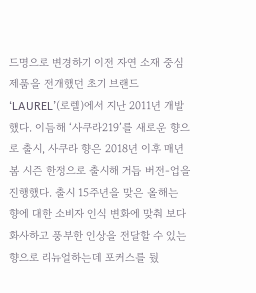드명으로 변경하기 이전 자연 소재 중심 제품을 전개했던 초기 브랜드 ‘LAUREL’(로렐)에서 지난 2011년 개발했다. 이듬해 ‘사쿠라219’를 새로운 향으로 출시, 사쿠라 향은 2018년 이후 매년 봄 시즌 한정으로 출시해 거듭 버전-업을 진행했다. 출시 15주년을 맞은 올해는 향에 대한 소비자 인식 변화에 맞춰 보다 화사하고 풍부한 인상을 전달할 수 있는 향으로 리뉴얼하는데 포커스를 뒀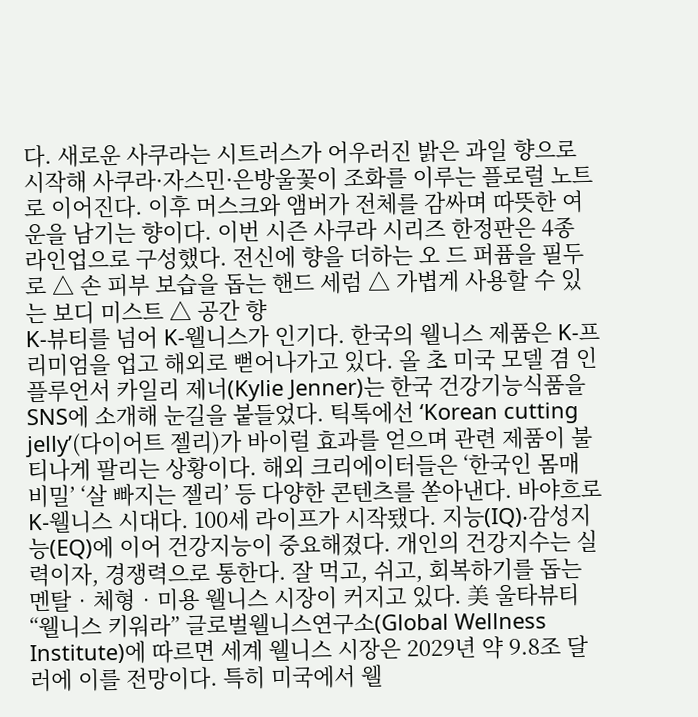다. 새로운 사쿠라는 시트러스가 어우러진 밝은 과일 향으로 시작해 사쿠라·자스민·은방울꽃이 조화를 이루는 플로럴 노트로 이어진다. 이후 머스크와 앰버가 전체를 감싸며 따뜻한 여운을 남기는 향이다. 이번 시즌 사쿠라 시리즈 한정판은 4종 라인업으로 구성했다. 전신에 향을 더하는 오 드 퍼퓸을 필두로 △ 손 피부 보습을 돕는 핸드 세럼 △ 가볍게 사용할 수 있는 보디 미스트 △ 공간 향
K-뷰티를 넘어 K-웰니스가 인기다. 한국의 웰니스 제품은 K-프리미엄을 업고 해외로 뻗어나가고 있다. 올 초 미국 모델 겸 인플루언서 카일리 제너(Kylie Jenner)는 한국 건강기능식품을 SNS에 소개해 눈길을 붙들었다. 틱톡에선 ‘Korean cutting jelly’(다이어트 젤리)가 바이럴 효과를 얻으며 관련 제품이 불티나게 팔리는 상황이다. 해외 크리에이터들은 ‘한국인 몸매 비밀’ ‘살 빠지는 젤리’ 등 다양한 콘텐츠를 쏟아낸다. 바야흐로 K-웰니스 시대다. 100세 라이프가 시작됐다. 지능(IQ)‧감성지능(EQ)에 이어 건강지능이 중요해졌다. 개인의 건강지수는 실력이자, 경쟁력으로 통한다. 잘 먹고, 쉬고, 회복하기를 돕는 멘탈‧체형‧미용 웰니스 시장이 커지고 있다. 美 울타뷰티 “웰니스 키워라” 글로벌웰니스연구소(Global Wellness Institute)에 따르면 세계 웰니스 시장은 2029년 약 9.8조 달러에 이를 전망이다. 특히 미국에서 웰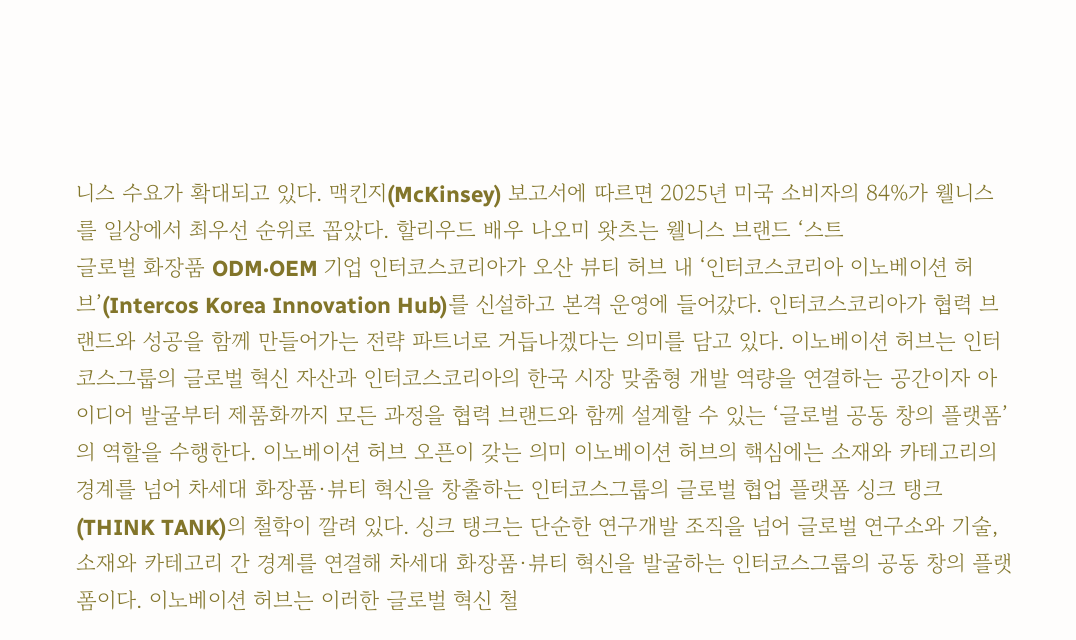니스 수요가 확대되고 있다. 맥킨지(McKinsey) 보고서에 따르면 2025년 미국 소비자의 84%가 웰니스를 일상에서 최우선 순위로 꼽았다. 할리우드 배우 나오미 왓츠는 웰니스 브랜드 ‘스트
글로벌 화장품 ODM·OEM 기업 인터코스코리아가 오산 뷰티 허브 내 ‘인터코스코리아 이노베이션 허브’(Intercos Korea Innovation Hub)를 신설하고 본격 운영에 들어갔다. 인터코스코리아가 협력 브랜드와 성공을 함께 만들어가는 전략 파트너로 거듭나겠다는 의미를 담고 있다. 이노베이션 허브는 인터코스그룹의 글로벌 혁신 자산과 인터코스코리아의 한국 시장 맞춤형 개발 역량을 연결하는 공간이자 아이디어 발굴부터 제품화까지 모든 과정을 협력 브랜드와 함께 설계할 수 있는 ‘글로벌 공동 창의 플랫폼’의 역할을 수행한다. 이노베이션 허브 오픈이 갖는 의미 이노베이션 허브의 핵심에는 소재와 카테고리의 경계를 넘어 차세대 화장품·뷰티 혁신을 창출하는 인터코스그룹의 글로벌 협업 플랫폼 싱크 탱크(THINK TANK)의 철학이 깔려 있다. 싱크 탱크는 단순한 연구개발 조직을 넘어 글로벌 연구소와 기술, 소재와 카테고리 간 경계를 연결해 차세대 화장품·뷰티 혁신을 발굴하는 인터코스그룹의 공동 창의 플랫폼이다. 이노베이션 허브는 이러한 글로벌 혁신 철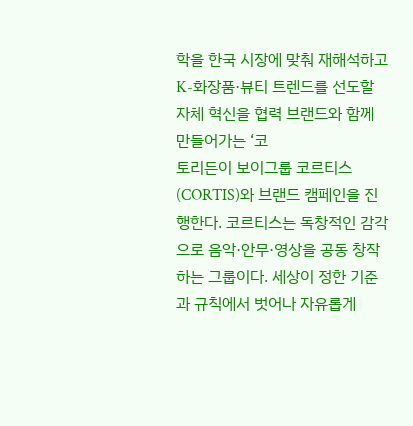학을 한국 시장에 맞춰 재해석하고 K-화장품·뷰티 트렌드를 선도할 자체 혁신을 협력 브랜드와 함께 만들어가는 ‘코
토리든이 보이그룹 코르티스(CORTIS)와 브랜드 캠페인을 진행한다. 코르티스는 독창적인 감각으로 음악·안무·영상을 공동 창작하는 그룹이다. 세상이 정한 기준과 규칙에서 벗어나 자유롭게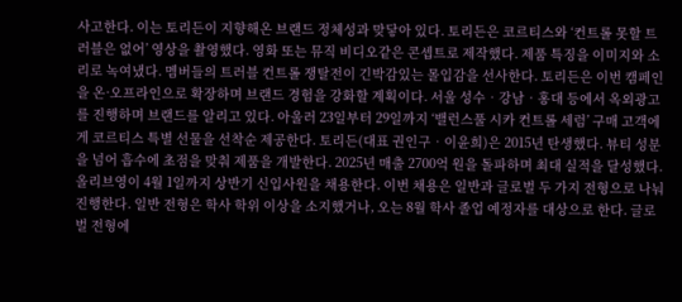사고한다. 이는 토리든이 지향해온 브랜드 정체성과 맞닿아 있다. 토리든은 코르티스와 ‘컨트롤 못할 트러블은 없어’ 영상을 촬영했다. 영화 또는 뮤직 비디오같은 콘셉트로 제작했다. 제품 특징을 이미지와 소리로 녹여냈다. 멤버들의 트러블 컨트롤 쟁탈전이 긴박감있는 몰입감을 선사한다. 토리든은 이번 캠페인을 온·오프라인으로 확장하며 브랜드 경험을 강화할 계획이다. 서울 성수‧강남‧홍대 등에서 옥외광고를 진행하며 브랜드를 알리고 있다. 아울러 23일부터 29일까지 ‘밸런스풀 시카 컨트롤 세럼’ 구매 고객에게 코르티스 특별 선물을 선착순 제공한다. 토리든(대표 권인구‧이윤희)은 2015년 탄생했다. 뷰티 성분을 넘어 흡수에 초점을 맞춰 제품을 개발한다. 2025년 매출 2700억 원을 돌파하며 최대 실적을 달성했다.
올리브영이 4월 1일까지 상반기 신입사원을 채용한다. 이번 채용은 일반과 글로벌 두 가지 전형으로 나눠 진행한다. 일반 전형은 학사 학위 이상을 소지했거나, 오는 8월 학사 졸업 예정자를 대상으로 한다. 글로벌 전형에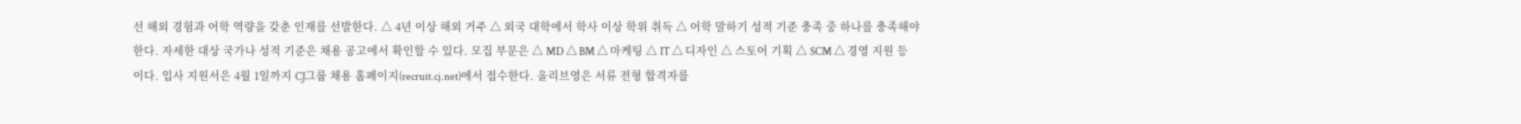선 해외 경험과 어학 역량을 갖춘 인재를 선발한다. △ 4년 이상 해외 거주 △ 외국 대학에서 학사 이상 학위 취득 △ 어학 말하기 성적 기준 충족 중 하나를 충족해야 한다. 자세한 대상 국가나 성적 기준은 채용 공고에서 확인할 수 있다. 모집 부문은 △ MD △ BM △ 마케팅 △ IT △ 디자인 △ 스토어 기획 △ SCM △ 경영 지원 등이다. 입사 지원서은 4월 1일까지 CJ그룹 채용 홈페이지(recruit.cj.net)에서 접수한다. 올리브영은 서류 전형 합격자를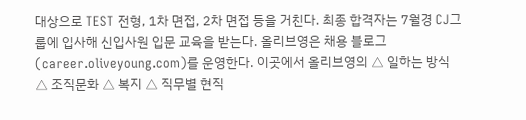대상으로 TEST 전형, 1차 면접, 2차 면접 등을 거친다. 최종 합격자는 7월경 CJ그룹에 입사해 신입사원 입문 교육을 받는다. 올리브영은 채용 블로그(career.oliveyoung.com)를 운영한다. 이곳에서 올리브영의 △ 일하는 방식 △ 조직문화 △ 복지 △ 직무별 현직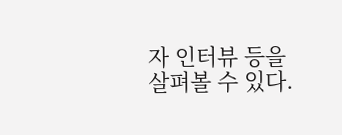자 인터뷰 등을 살펴볼 수 있다.